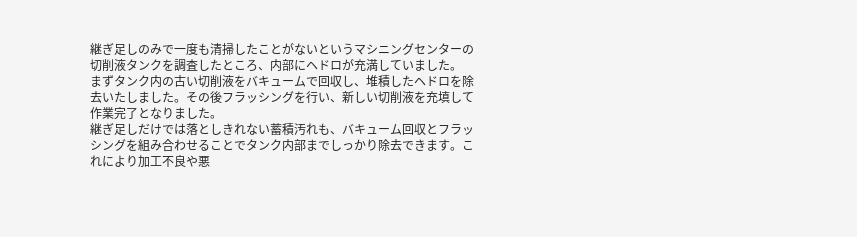継ぎ足しのみで一度も清掃したことがないというマシニングセンターの切削液タンクを調査したところ、内部にヘドロが充満していました。
まずタンク内の古い切削液をバキュームで回収し、堆積したヘドロを除去いたしました。その後フラッシングを行い、新しい切削液を充填して作業完了となりました。
継ぎ足しだけでは落としきれない蓄積汚れも、バキューム回収とフラッシングを組み合わせることでタンク内部までしっかり除去できます。これにより加工不良や悪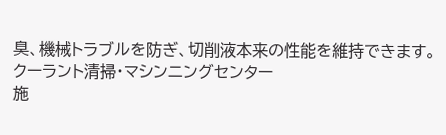臭、機械トラブルを防ぎ、切削液本来の性能を維持できます。
クーラント清掃・マシンニングセンター
施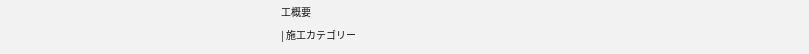工概要
| 施工カテゴリー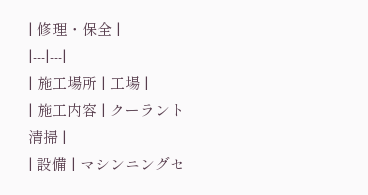| 修理・保全 |
|---|---|
| 施工場所 | 工場 |
| 施工内容 | クーラント清掃 |
| 設備 | マシンニングセ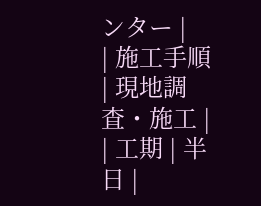ンター |
| 施工手順 | 現地調査・施工 |
| 工期 | 半日 |